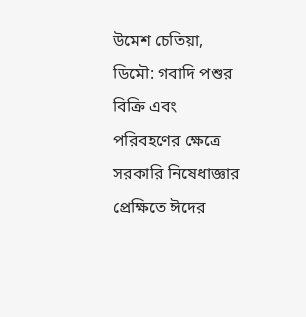উমেশ চেতিয়া, ডিমৌ: গবাদি পশুর বিক্রি এবং পরিবহণের ক্ষেত্রে সরকারি নিষেধাজ্ঞার প্রেক্ষিতে ঈদের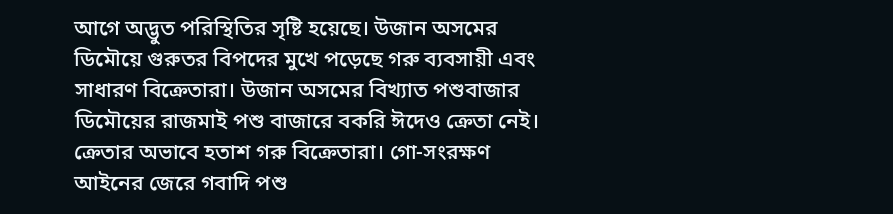আগে অদ্ভুত পরিস্থিতির সৃষ্টি হয়েছে। উজান অসমের ডিমৌয়ে গুরুতর বিপদের মুখে পড়েছে গরু ব্যবসায়ী এবং সাধারণ বিক্রেতারা। উজান অসমের বিখ্যাত পশুবাজার ডিমৌয়ের রাজমাই পশু বাজারে বকরি ঈদেও ক্রেতা নেই। ক্রেতার অভাবে হতাশ গরু বিক্রেতারা। গো-সংরক্ষণ আইনের জেরে গবাদি পশু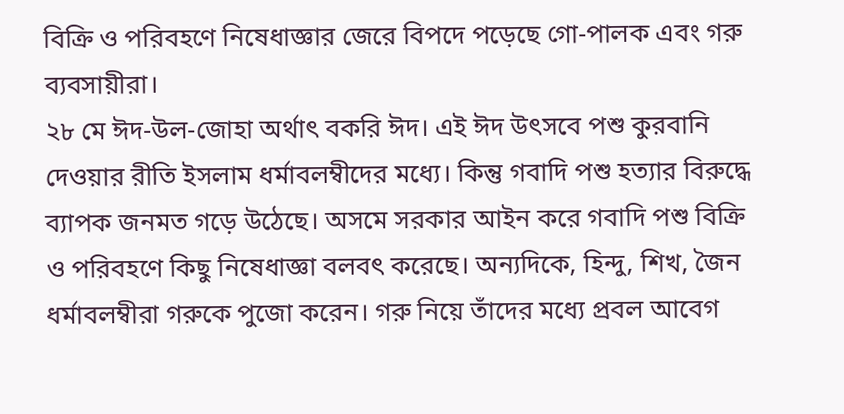বিক্রি ও পরিবহণে নিষেধাজ্ঞার জেরে বিপদে পড়েছে গো-পালক এবং গরু ব্যবসায়ীরা।
২৮ মে ঈদ-উল-জোহা অর্থাৎ বকরি ঈদ। এই ঈদ উৎসবে পশু কুরবানি দেওয়ার রীতি ইসলাম ধর্মাবলম্বীদের মধ্যে। কিন্তু গবাদি পশু হত্যার বিরুদ্ধে ব্যাপক জনমত গড়ে উঠেছে। অসমে সরকার আইন করে গবাদি পশু বিক্রি ও পরিবহণে কিছু নিষেধাজ্ঞা বলবৎ করেছে। অন্যদিকে, হিন্দু, শিখ, জৈন ধর্মাবলম্বীরা গরুকে পুজো করেন। গরু নিয়ে তাঁদের মধ্যে প্রবল আবেগ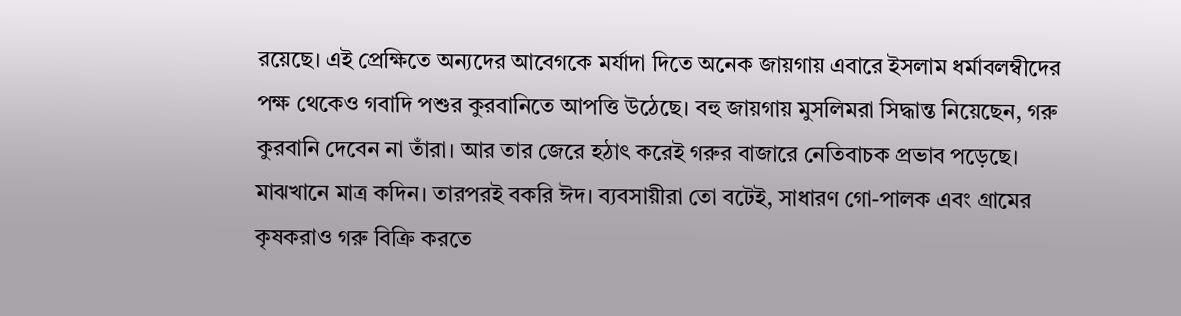রয়েছে। এই প্রেক্ষিতে অন্যদের আবেগকে মর্যাদা দিতে অনেক জায়গায় এবারে ইসলাম ধর্মাবলম্বীদের পক্ষ থেকেও গবাদি পশুর কুরবানিতে আপত্তি উঠেছে। বহু জায়গায় মুসলিমরা সিদ্ধান্ত নিয়েছেন, গরু কুরবানি দেবেন না তাঁরা। আর তার জেরে হঠাৎ করেই গরুর বাজারে নেতিবাচক প্রভাব পড়েছে।
মাঝখানে মাত্র কদিন। তারপরই বকরি ঈদ। ব্যবসায়ীরা তো বটেই, সাধারণ গো-পালক এবং গ্রামের কৃষকরাও গরু বিক্রি করতে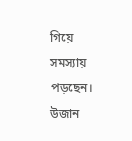গিয়ে সমস্যায় পড়ছেন। উজান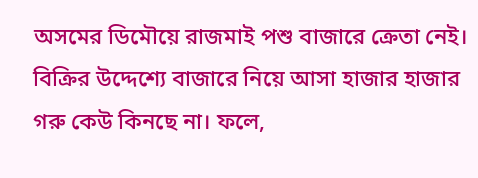অসমের ডিমৌয়ে রাজমাই পশু বাজারে ক্রেতা নেই। বিক্রির উদ্দেশ্যে বাজারে নিয়ে আসা হাজার হাজার গরু কেউ কিনছে না। ফলে,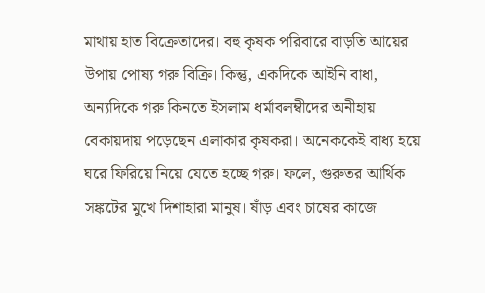মাথায় হাত বিক্রেতাদের। বহু কৃষক পরিবারে বাড়তি আয়ের উপায় পোষ্য গরু বিক্রি। কিন্তু, একদিকে আইনি বাধা, অন্যদিকে গরু কিনতে ইসলাম ধর্মাবলম্বীদের অনীহায় বেকায়দায় পড়েছেন এলাকার কৃষকরা। অনেককেই বাধ্য হয়ে ঘরে ফিরিয়ে নিয়ে যেতে হচ্ছে গরু। ফলে, গুরুতর আর্থিক সঙ্কটের মুখে দিশাহারা মানুষ। ষাঁড় এবং চাষের কাজে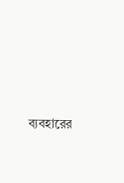ব্যবহারের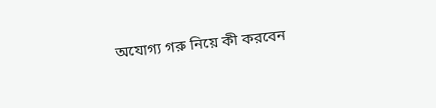অযোগ্য গরু নিয়ে কী করবেন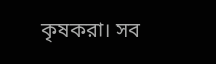কৃষকরা। সব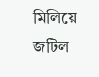মিলিয়ে জটিল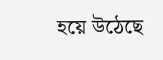হয়ে উঠেছে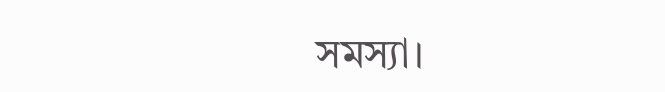সমস্যা।